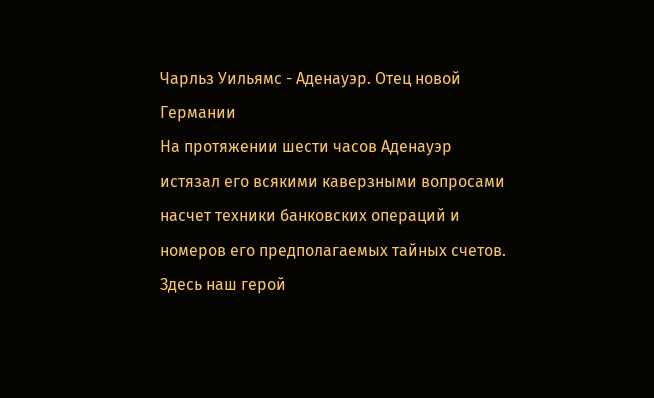Чарльз Уильямс - Аденауэр. Отец новой Германии
На протяжении шести часов Аденауэр истязал его всякими каверзными вопросами насчет техники банковских операций и номеров его предполагаемых тайных счетов. Здесь наш герой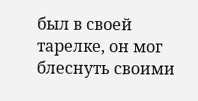был в своей тарелке, он мог блеснуть своими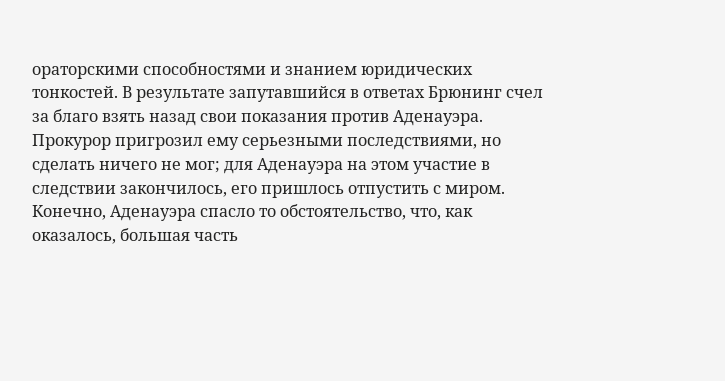ораторскими способностями и знанием юридических тонкостей. В результате запутавшийся в ответах Брюнинг счел за благо взять назад свои показания против Аденауэра. Прокурор пригрозил ему серьезными последствиями, но сделать ничего не мог; для Аденауэра на этом участие в следствии закончилось, его пришлось отпустить с миром.
Конечно, Аденауэра спасло то обстоятельство, что, как оказалось, большая часть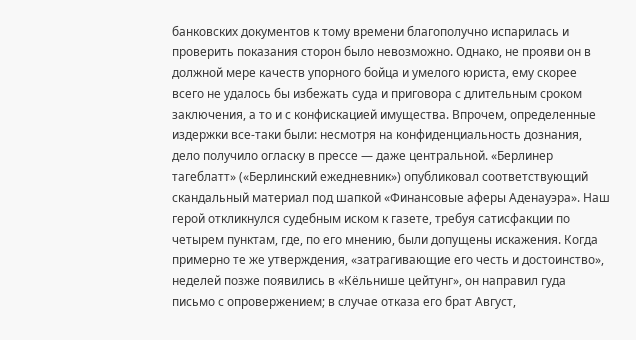банковских документов к тому времени благополучно испарилась и проверить показания сторон было невозможно. Однако, не прояви он в должной мере качеств упорного бойца и умелого юриста, ему скорее всего не удалось бы избежать суда и приговора с длительным сроком заключения, а то и с конфискацией имущества. Впрочем, определенные издержки все-таки были: несмотря на конфиденциальность дознания, дело получило огласку в прессе — даже центральной. «Берлинер тагеблатт» («Берлинский ежедневник») опубликовал соответствующий скандальный материал под шапкой «Финансовые аферы Аденауэра». Наш герой откликнулся судебным иском к газете, требуя сатисфакции по четырем пунктам, где, по его мнению, были допущены искажения. Когда примерно те же утверждения, «затрагивающие его честь и достоинство», неделей позже появились в «Кёльнише цейтунг», он направил гуда письмо с опровержением; в случае отказа его брат Август,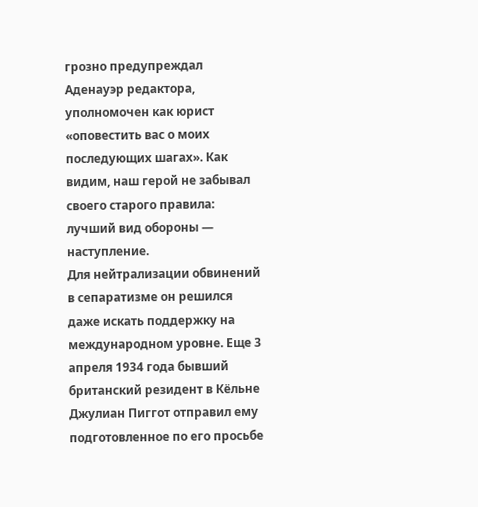грозно предупреждал Аденауэр редактора, уполномочен как юрист «оповестить вас о моих последующих шагах». Как видим, наш герой не забывал своего старого правила: лучший вид обороны — наступление.
Для нейтрализации обвинений в сепаратизме он решился даже искать поддержку на международном уровне. Еще 3 апреля 1934 года бывший британский резидент в Кёльне Джулиан Пиггот отправил ему подготовленное по его просьбе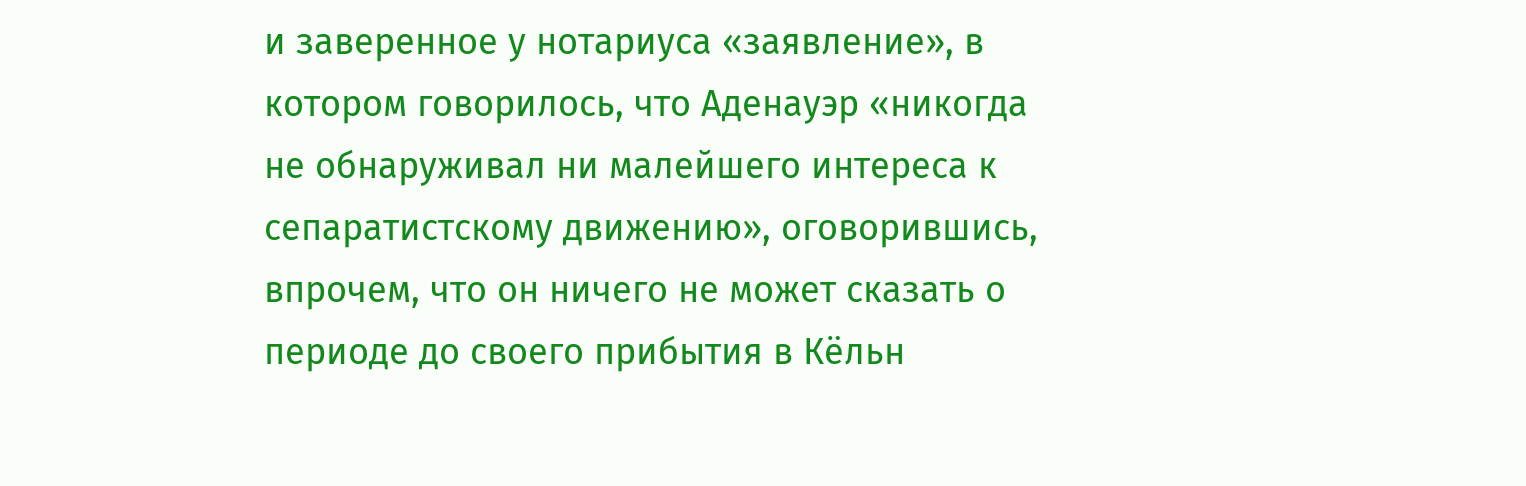и заверенное у нотариуса «заявление», в котором говорилось, что Аденауэр «никогда не обнаруживал ни малейшего интереса к сепаратистскому движению», оговорившись, впрочем, что он ничего не может сказать о периоде до своего прибытия в Кёльн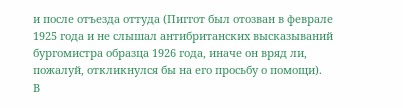и после отъезда оттуда (Пиггот был отозван в феврале 1925 года и не слышал антибританских высказываний бургомистра образца 1926 года, иначе он вряд ли, пожалуй, откликнулся бы на его просьбу о помощи).
В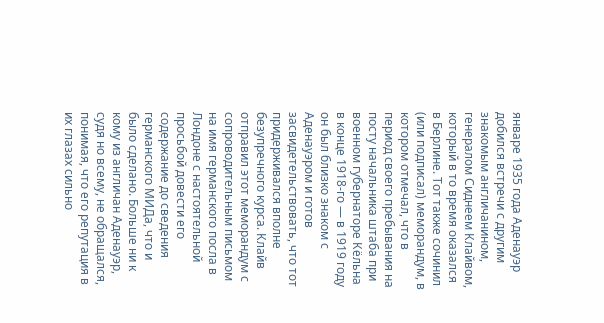январе 1935 года Аденауэр добился встречи с другим знакомым англичанином, генералом Сиднеем Клайвом, который в то время оказался в Берлине. Тот также сочинил (или подписал) меморандум, в котором отмечал, что в период своего пребывания на посту начальника штаба при военном губернаторе Кёльна в конце 1918-го — в 1919 году он был близко знаком с Аденауэром и готов засвидетельствовать, что тот придерживался вполне безупречного курса. Клайв отправил этот меморандум с сопроводительным письмом на имя германского посла в Лондоне с настоятельной просьбой довести его содержание до сведения германского МИДа, что и было сделано. Больше ни к кому из англичан Аденауэр, судя но всему, не обращался, понимая, что его репутация в их глазах сильно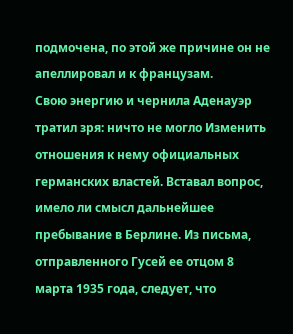подмочена, по этой же причине он не апеллировал и к французам.
Свою энергию и чернила Аденауэр тратил зря: ничто не могло Изменить отношения к нему официальных германских властей. Вставал вопрос, имело ли смысл дальнейшее пребывание в Берлине. Из письма, отправленного Гусей ее отцом 8 марта 1935 года, следует, что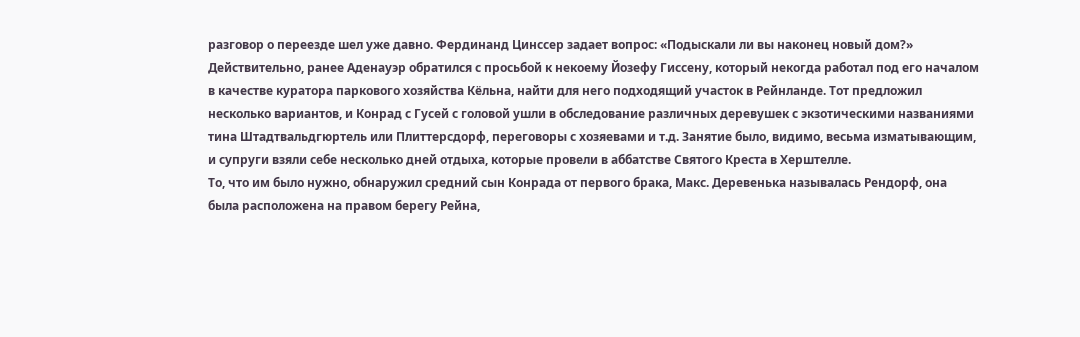разговор о переезде шел уже давно. Фердинанд Цинссер задает вопрос: «Подыскали ли вы наконец новый дом?» Действительно, ранее Аденауэр обратился с просьбой к некоему Йозефу Гиссену, который некогда работал под его началом в качестве куратора паркового хозяйства Кёльна, найти для него подходящий участок в Рейнланде. Тот предложил несколько вариантов, и Конрад с Гусей с головой ушли в обследование различных деревушек с экзотическими названиями тина Штадтвальдгюртель или Плиттерсдорф, переговоры с хозяевами и т.д. Занятие было, видимо, весьма изматывающим, и супруги взяли себе несколько дней отдыха, которые провели в аббатстве Святого Креста в Херштелле.
То, что им было нужно, обнаружил средний сын Конрада от первого брака, Макс. Деревенька называлась Рендорф, она была расположена на правом берегу Рейна,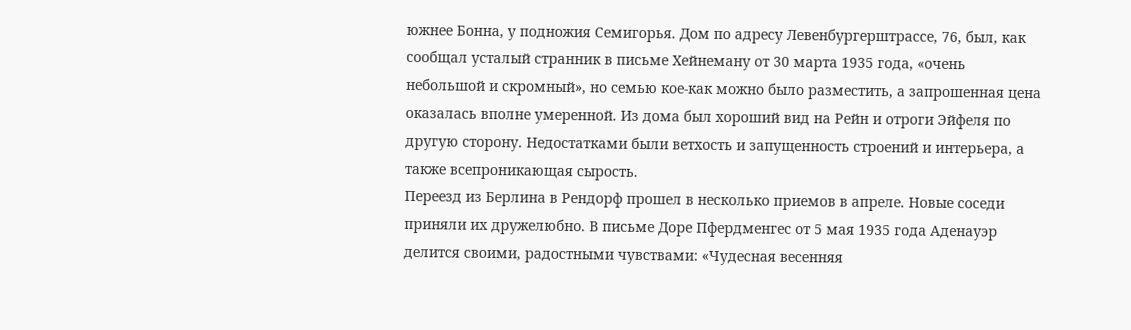южнее Бонна, у подножия Семигорья. Дом по адресу Левенбургерштрассе, 76, был, как сообщал усталый странник в письме Хейнеману от 30 марта 1935 года, «очень небольшой и скромный», но семью кое-как можно было разместить, а запрошенная цена оказалась вполне умеренной. Из дома был хороший вид на Рейн и отроги Эйфеля по другую сторону. Недостатками были ветхость и запущенность строений и интерьера, а также всепроникающая сырость.
Переезд из Берлина в Рендорф прошел в несколько приемов в апреле. Новые соседи приняли их дружелюбно. В письме Доре Пфердменгес от 5 мая 1935 года Аденауэр делится своими, радостными чувствами: «Чудесная весенняя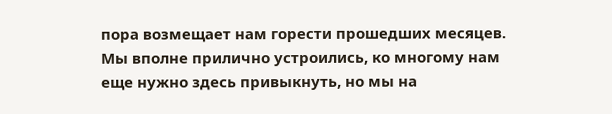пора возмещает нам горести прошедших месяцев. Мы вполне прилично устроились, ко многому нам еще нужно здесь привыкнуть, но мы на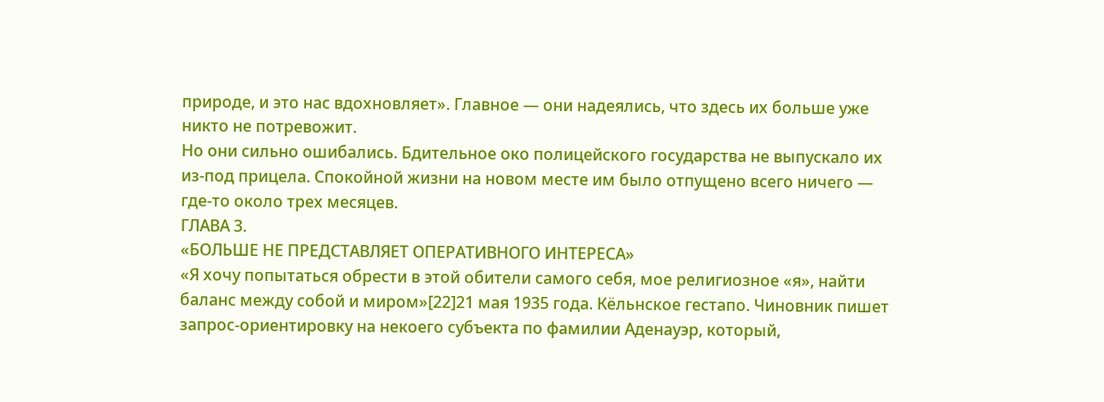природе, и это нас вдохновляет». Главное — они надеялись, что здесь их больше уже никто не потревожит.
Но они сильно ошибались. Бдительное око полицейского государства не выпускало их из-под прицела. Спокойной жизни на новом месте им было отпущено всего ничего — где-то около трех месяцев.
ГЛАВА 3.
«БОЛЬШЕ НЕ ПРЕДСТАВЛЯЕТ ОПЕРАТИВНОГО ИНТЕРЕСА»
«Я хочу попытаться обрести в этой обители самого себя, мое религиозное «я», найти баланс между собой и миром»[22]21 мая 1935 года. Кёльнское гестапо. Чиновник пишет запрос-ориентировку на некоего субъекта по фамилии Аденауэр, который,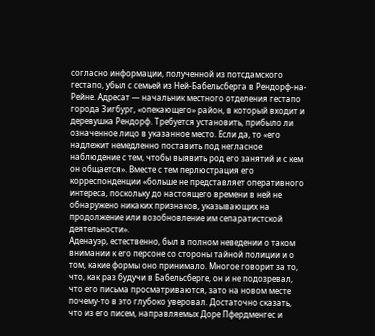согласно информации, полученной из потсдамского гестапо, убыл с семьей из Ней-Бабельсберга в Рендорф-на-Рейне. Адресат — начальник местного отделения гестапо города Зигбург, «опекающего» район, в который входит и деревушка Рендорф. Требуется установить, прибыло ли означенное лицо в указанное место. Если да, то «его надлежит немедленно поставить под негласное наблюдение с тем, чтобы выявить род его занятий и с кем он общается». Вместе с тем перлюстрация его корреспонденции «больше не представляет оперативного интереса, поскольку до настоящего времени в ней не обнаружено никаких признаков, указывающих на продолжение или возобновление им сепаратистской деятельности».
Аденауэр, естественно, был в полном неведении о таком внимании к его персоне со стороны тайной полиции и о том, какие формы оно принимало. Многое говорит за то, что, как раз будучи в Бабельсберге, он и не подозревал, что его письма просматриваются, зато на новом месте почему-то в это глубоко уверовал. Достаточно сказать, что из его писем, направляемых Доре Пфердменгес и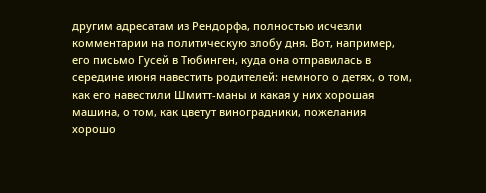другим адресатам из Рендорфа, полностью исчезли комментарии на политическую злобу дня. Вот, например, его письмо Гусей в Тюбинген, куда она отправилась в середине июня навестить родителей: немного о детях, о том, как его навестили Шмитт-маны и какая у них хорошая машина, о том, как цветут виноградники, пожелания хорошо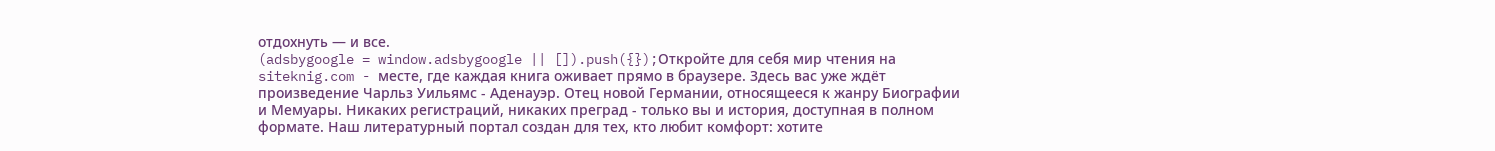отдохнуть — и все.
(adsbygoogle = window.adsbygoogle || []).push({});Откройте для себя мир чтения на siteknig.com - месте, где каждая книга оживает прямо в браузере. Здесь вас уже ждёт произведение Чарльз Уильямс - Аденауэр. Отец новой Германии, относящееся к жанру Биографии и Мемуары. Никаких регистраций, никаких преград - только вы и история, доступная в полном формате. Наш литературный портал создан для тех, кто любит комфорт: хотите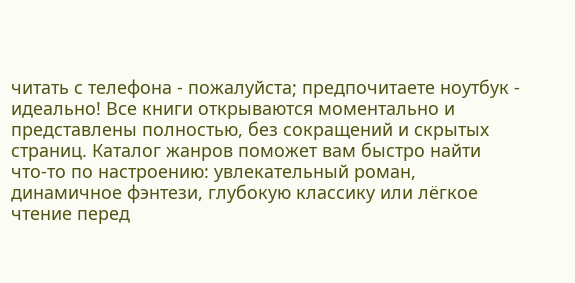читать с телефона - пожалуйста; предпочитаете ноутбук - идеально! Все книги открываются моментально и представлены полностью, без сокращений и скрытых страниц. Каталог жанров поможет вам быстро найти что-то по настроению: увлекательный роман, динамичное фэнтези, глубокую классику или лёгкое чтение перед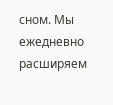сном. Мы ежедневно расширяем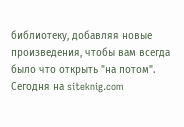библиотеку, добавляя новые произведения, чтобы вам всегда было что открыть "на потом". Сегодня на siteknig.com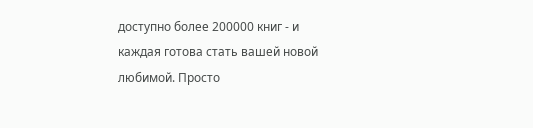доступно более 200000 книг - и каждая готова стать вашей новой любимой. Просто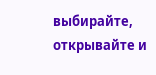выбирайте, открывайте и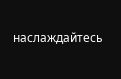наслаждайтесь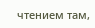чтением там,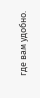где вам удобно.